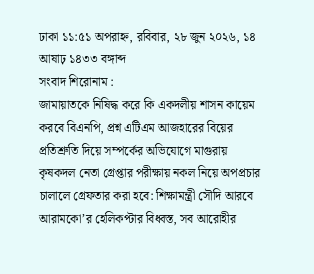ঢাকা ১১:৫১ অপরাহ্ন, রবিবার, ২৮ জুন ২০২৬, ১৪ আষাঢ় ১৪৩৩ বঙ্গাব্দ
সংবাদ শিরোনাম :
জামায়াতকে নিষিদ্ধ করে কি একদলীয় শাসন কায়েম করবে বিএনপি, প্রশ্ন এটিএম আজহারের বিয়ের প্রতিশ্রুতি দিয়ে সম্পর্কের অভিযোগে মাগুরায় কৃষকদল নেতা গ্রেপ্তার পরীক্ষায় নকল নিয়ে অপপ্রচার চালালে গ্রেফতার করা হবে: শিক্ষামন্ত্রী সৌদি আরবে আরামকো’র হেলিকপ্টার বিধ্বস্ত, সব আরোহীর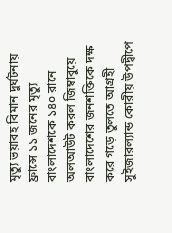মৃত্যু ভয়াবহ বিমান দুর্ঘটনায় ফ্রান্সে ১১ জনের মৃত্যু বাংলাদেশকে ১৪০ রানে অলআউট করল জিম্বাবুয়ে বাংলাদেশের জনশক্তিকে দক্ষ করে গড়ে তুলতে আগ্রহী সুইজারল্যান্ড কোরীয় উপদ্বীপে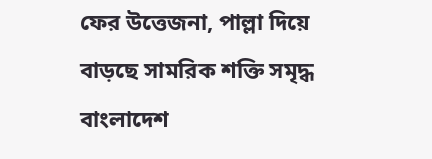ফের উত্তেজনা, পাল্লা দিয়ে বাড়ছে সামরিক শক্তি সমৃদ্ধ বাংলাদেশ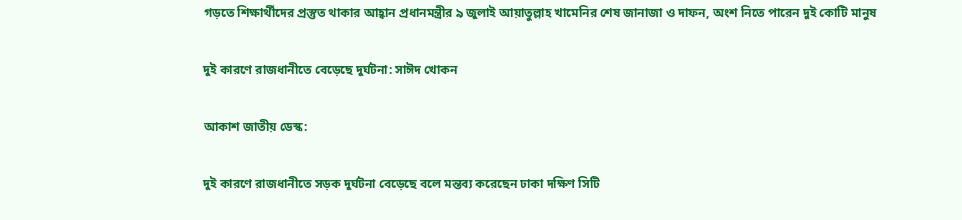গড়তে শিক্ষার্থীদের প্রস্তুত থাকার আহ্বান প্রধানমন্ত্রীর ৯ জুলাই আয়াতুল্লাহ খামেনির শেষ জানাজা ও দাফন, অংশ নিতে পারেন দুই কোটি মানুষ

দুই কারণে রাজধানীতে বেড়েছে দুর্ঘটনা: সাঈদ খোকন

আকাশ জাতীয় ডেস্ক:

দুই কারণে রাজধানীতে সড়ক দুর্ঘটনা বেড়েছে বলে মন্তব্য করেছেন ঢাকা দক্ষিণ সিটি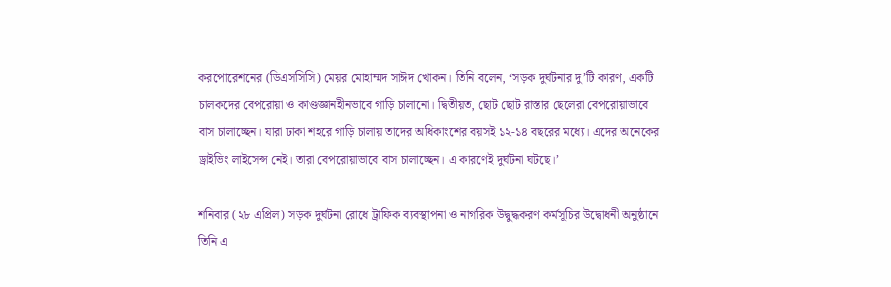করপোরেশনের (ডিএসসিসি) মেয়র মোহাম্মদ সাঈদ খোকন। তিনি বলেন, ‘সড়ক দুর্ঘটনার দু’টি কারণ, একটি চালকদের বেপরোয়া ও কাণ্ডজ্ঞানহীনভাবে গাড়ি চালানো। দ্বিতীয়ত, ছোট ছোট রাস্তার ছেলেরা বেপরোয়াভাবে বাস চালাচ্ছেন। যারা ঢাকা শহরে গাড়ি চালায় তাদের অধিকাংশের বয়সই ১২-১৪ বছরের মধ্যে। এদের অনেকের ড্রাইভিং লাইসেন্স নেই। তারা বেপরোয়াভাবে বাস চালাচ্ছেন। এ কারণেই দুর্ঘটনা ঘটছে।’

শনিবার (২৮ এপ্রিল) সড়ক দুর্ঘটনা রোধে ট্রাফিক ব্যবস্থাপনা ও নাগরিক উদ্বুদ্ধকরণ কর্মসূচির উদ্বোধনী অনুষ্ঠানে তিনি এ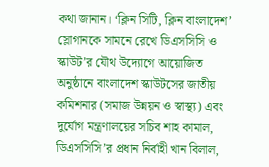কথা জানান। ‘ক্লিন সিটি, ক্লিন বাংলাদেশ’ স্লোগানকে সামনে রেখে ডিএসসিসি ও স্কাউট’র যৌথ উদ্যোগে আয়োজিত অনুষ্ঠানে বাংলাদেশ স্কাউটসের জাতীয় কমিশনার (সমাজ উন্নয়ন ও স্বাস্থ্য) এবং দুর্যোগ মন্ত্রণালয়ের সচিব শাহ কামাল, ডিএসসিসি’র প্রধান নির্বাহী খান বিলাল,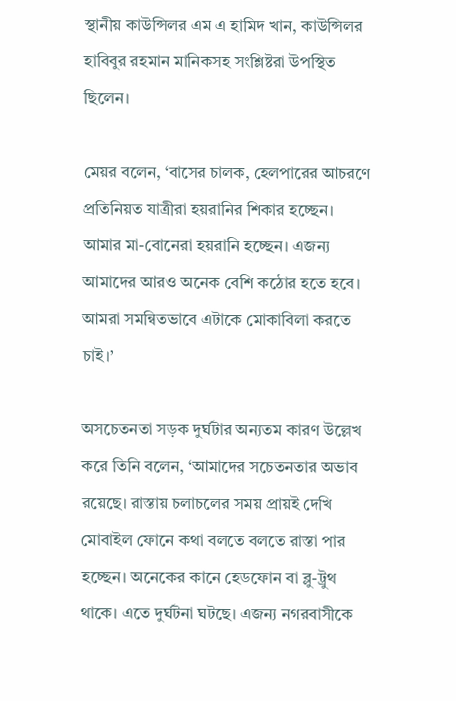স্থানীয় কাউন্সিলর এম এ হামিদ খান, কাউন্সিলর হাবিবুর রহমান মানিকসহ সংশ্লিষ্টরা উপস্থিত ছিলেন।

মেয়র বলেন, ‘বাসের চালক, হেলপারের আচরণে প্রতিনিয়ত যাত্রীরা হয়রানির শিকার হচ্ছেন। আমার মা-বোনেরা হয়রানি হচ্ছেন। এজন্য আমাদের আরও অনেক বেশি কঠোর হতে হবে। আমরা সমন্বিতভাবে এটাকে মোকাবিলা করতে চাই।’

অসচেতনতা সড়ক দুর্ঘটার অন্যতম কারণ উল্লেখ করে তিনি বলেন, ‘আমাদের সচেতনতার অভাব রয়েছে। রাস্তায় চলাচলের সময় প্রায়ই দেখি মোবাইল ফোনে কথা বলতে বলতে রাস্তা পার হচ্ছেন। অনেকের কানে হেডফোন বা ব্লু-ট্রুথ থাকে। এতে দুর্ঘটনা ঘটছে। এজন্য নগরবাসীকে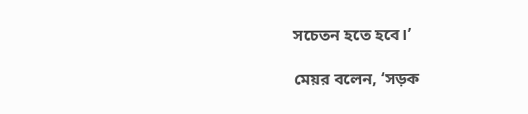সচেতন হতে হবে।’

মেয়র বলেন, ‘সড়ক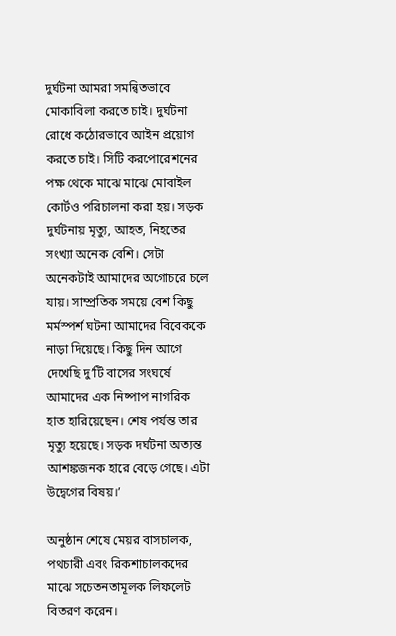দুর্ঘটনা আমরা সমন্বিতভাবে মোকাবিলা করতে চাই। দুর্ঘটনা রোধে কঠোরভাবে আইন প্রয়োগ করতে চাই। সিটি করপোরেশনের পক্ষ থেকে মাঝে মাঝে মোবাইল কোর্টও পরিচালনা করা হয়। সড়ক দুর্ঘটনায় মৃত্যু, আহত, নিহতের সংখ্যা অনেক বেশি। সেটা অনেকটাই আমাদের অগোচরে চলে যায়। সাম্প্রতিক সময়ে বেশ কিছু মর্মস্পর্শ ঘটনা আমাদের বিবেককে নাড়া দিয়েছে। কিছু দিন আগে দেখেছি দু’টি বাসের সংঘর্ষে আমাদের এক নিষ্পাপ নাগরিক হাত হারিয়েছেন। শেষ পর্যন্ত তার মৃত্যু হয়েছে। সড়ক দর্ঘটনা অত্যন্ত আশঙ্কজনক হারে বেড়ে গেছে। এটা উদ্বেগের বিষয়।’

অনুষ্ঠান শেষে মেয়র বাসচালক, পথচারী এবং রিকশাচালকদের মাঝে সচেতনতামূলক লিফলেট বিতরণ করেন।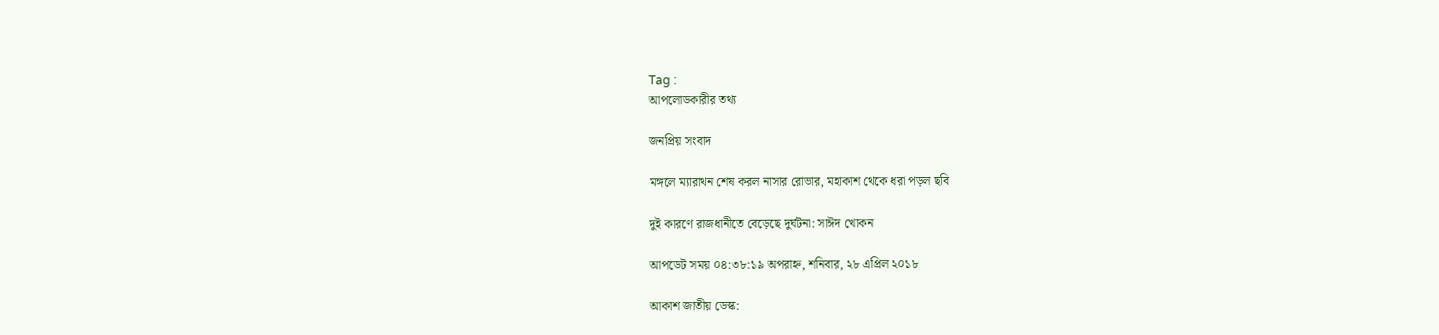Tag :
আপলোডকারীর তথ্য

জনপ্রিয় সংবাদ

মঙ্গলে ম্যারাথন শেষ করল নাসার রোভার, মহাকাশ থেকে ধরা পড়ল ছবি

দুই কারণে রাজধানীতে বেড়েছে দুর্ঘটনা: সাঈদ খোকন

আপডেট সময় ০৪:৩৮:১৯ অপরাহ্ন, শনিবার, ২৮ এপ্রিল ২০১৮

আকাশ জাতীয় ডেস্ক: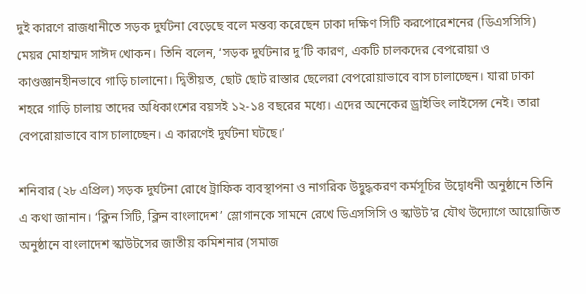দুই কারণে রাজধানীতে সড়ক দুর্ঘটনা বেড়েছে বলে মন্তব্য করেছেন ঢাকা দক্ষিণ সিটি করপোরেশনের (ডিএসসিসি) মেয়র মোহাম্মদ সাঈদ খোকন। তিনি বলেন, ‘সড়ক দুর্ঘটনার দু’টি কারণ, একটি চালকদের বেপরোয়া ও কাণ্ডজ্ঞানহীনভাবে গাড়ি চালানো। দ্বিতীয়ত, ছোট ছোট রাস্তার ছেলেরা বেপরোয়াভাবে বাস চালাচ্ছেন। যারা ঢাকা শহরে গাড়ি চালায় তাদের অধিকাংশের বয়সই ১২-১৪ বছরের মধ্যে। এদের অনেকের ড্রাইভিং লাইসেন্স নেই। তারা বেপরোয়াভাবে বাস চালাচ্ছেন। এ কারণেই দুর্ঘটনা ঘটছে।’

শনিবার (২৮ এপ্রিল) সড়ক দুর্ঘটনা রোধে ট্রাফিক ব্যবস্থাপনা ও নাগরিক উদ্বুদ্ধকরণ কর্মসূচির উদ্বোধনী অনুষ্ঠানে তিনি এ কথা জানান। ‘ক্লিন সিটি, ক্লিন বাংলাদেশ’ স্লোগানকে সামনে রেখে ডিএসসিসি ও স্কাউট’র যৌথ উদ্যোগে আয়োজিত অনুষ্ঠানে বাংলাদেশ স্কাউটসের জাতীয় কমিশনার (সমাজ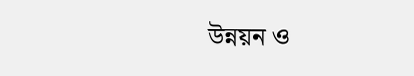উন্নয়ন ও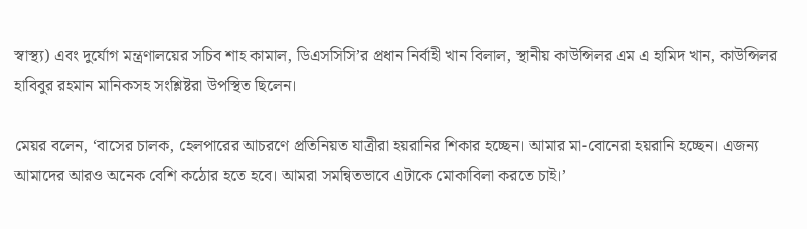স্বাস্থ্য) এবং দুর্যোগ মন্ত্রণালয়ের সচিব শাহ কামাল, ডিএসসিসি’র প্রধান নির্বাহী খান বিলাল, স্থানীয় কাউন্সিলর এম এ হামিদ খান, কাউন্সিলর হাবিবুর রহমান মানিকসহ সংশ্লিষ্টরা উপস্থিত ছিলেন।

মেয়র বলেন, ‘বাসের চালক, হেলপারের আচরণে প্রতিনিয়ত যাত্রীরা হয়রানির শিকার হচ্ছেন। আমার মা-বোনেরা হয়রানি হচ্ছেন। এজন্য আমাদের আরও অনেক বেশি কঠোর হতে হবে। আমরা সমন্বিতভাবে এটাকে মোকাবিলা করতে চাই।’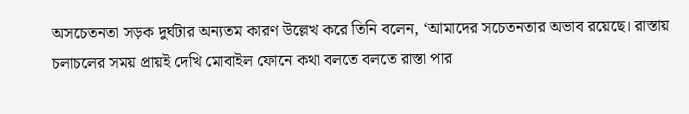অসচেতনতা সড়ক দুর্ঘটার অন্যতম কারণ উল্লেখ করে তিনি বলেন, ‘আমাদের সচেতনতার অভাব রয়েছে। রাস্তায় চলাচলের সময় প্রায়ই দেখি মোবাইল ফোনে কথা বলতে বলতে রাস্তা পার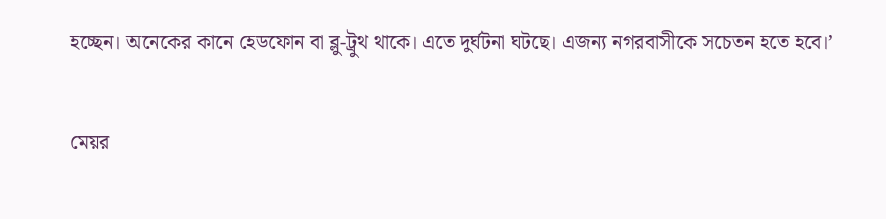হচ্ছেন। অনেকের কানে হেডফোন বা ব্লু-ট্রুথ থাকে। এতে দুর্ঘটনা ঘটছে। এজন্য নগরবাসীকে সচেতন হতে হবে।’

মেয়র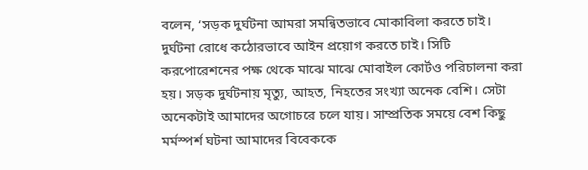বলেন, ‘সড়ক দুর্ঘটনা আমরা সমন্বিতভাবে মোকাবিলা করতে চাই। দুর্ঘটনা রোধে কঠোরভাবে আইন প্রয়োগ করতে চাই। সিটি করপোরেশনের পক্ষ থেকে মাঝে মাঝে মোবাইল কোর্টও পরিচালনা করা হয়। সড়ক দুর্ঘটনায় মৃত্যু, আহত, নিহতের সংখ্যা অনেক বেশি। সেটা অনেকটাই আমাদের অগোচরে চলে যায়। সাম্প্রতিক সময়ে বেশ কিছু মর্মস্পর্শ ঘটনা আমাদের বিবেককে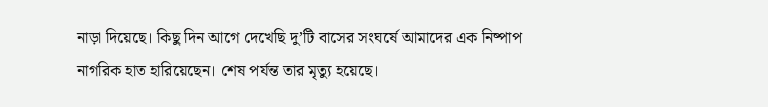নাড়া দিয়েছে। কিছু দিন আগে দেখেছি দু’টি বাসের সংঘর্ষে আমাদের এক নিষ্পাপ নাগরিক হাত হারিয়েছেন। শেষ পর্যন্ত তার মৃত্যু হয়েছে।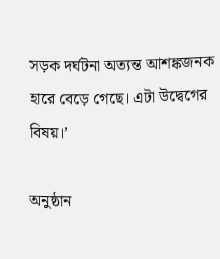সড়ক দর্ঘটনা অত্যন্ত আশঙ্কজনক হারে বেড়ে গেছে। এটা উদ্বেগের বিষয়।’

অনুষ্ঠান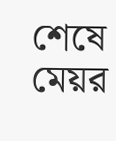শেষে মেয়র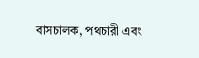বাসচালক, পথচারী এবং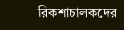রিকশাচালকদের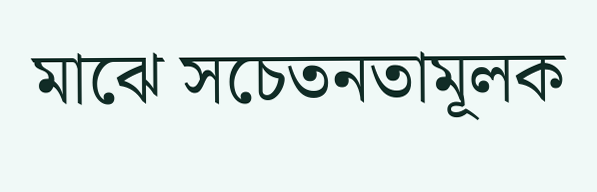মাঝে সচেতনতামূলক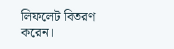লিফলেট বিতরণ করেন।